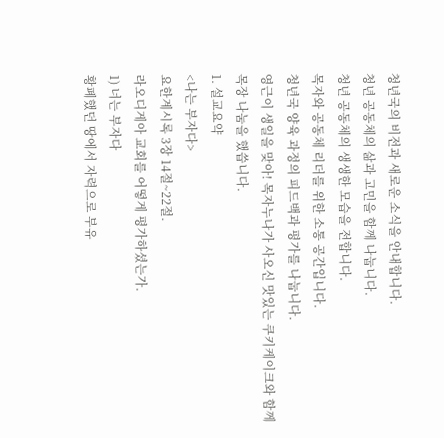청년국의 비전과 새로운 소식을 안내합니다.
청년 공동체의 삶과 고민을 함께 나눕니다.
청년 공동체의 생생한 모습을 전합니다.
목자와 공동체 리더를 위한 소통 공간입니다.
청년국 양육 과정의 피드백과 평가를 나눕니다.
영근이 생일을 맞아! 목자누나가 사오신 맛있는 쿠키케이크와 함께 목장 나눔을 했씁니다.
1. 설교요약
<나는 부자다>
요한계시록 3장 14절~22절.
라오디게아 교회를 어떻게 평가하셨는가.
1) 너는 부자다
황폐했던 땅에서 자력으로 부유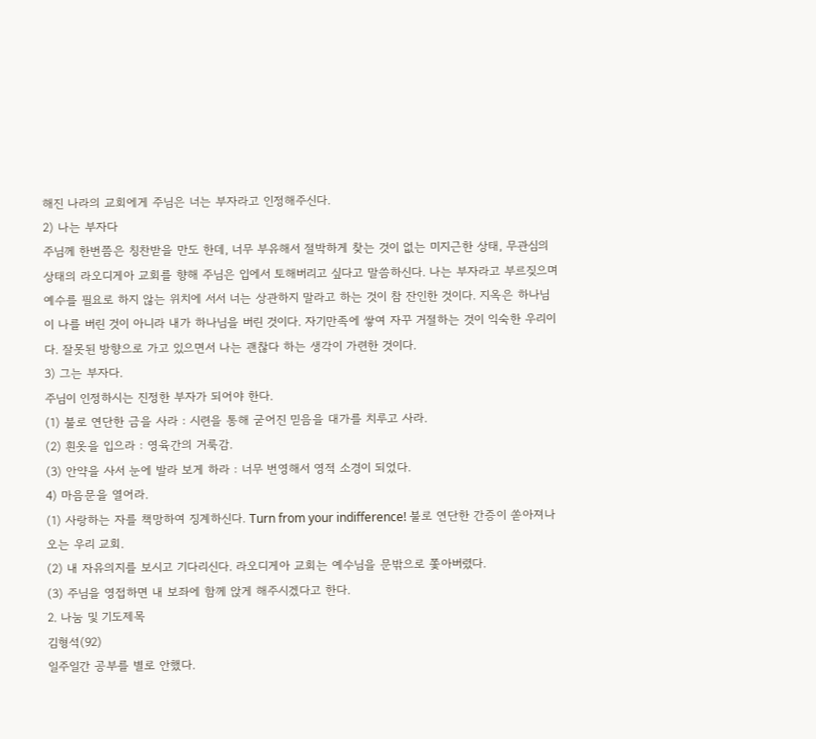해진 나라의 교회에게 주님은 너는 부자라고 인정해주신다.
2) 나는 부자다
주님께 한번쯤은 칭찬받을 만도 한데, 너무 부유해서 절박하게 찾는 것이 없는 미지근한 상태, 무관심의 상태의 라오디게아 교회를 향해 주님은 입에서 토해버리고 싶다고 말씀하신다. 나는 부자라고 부르짖으며 예수를 필요로 하지 않는 위치에 서서 너는 상관하지 말라고 하는 것이 참 잔인한 것이다. 지옥은 하나님이 나를 버린 것이 아니라 내가 하나님을 버린 것이다. 자기만족에 쌓여 자꾸 거절하는 것이 익숙한 우리이다. 잘못된 방향으로 가고 있으면서 나는 괜찮다 하는 생각이 가련한 것이다.
3) 그는 부자다.
주님이 인정하시는 진정한 부자가 되어야 한다.
(1) 불로 연단한 금을 사라 : 시련을 통해 굳어진 믿음을 대가를 치루고 사라.
(2) 흰옷을 입으라 : 영육간의 거룩감.
(3) 안약을 사서 눈에 발라 보게 하라 : 너무 번영해서 영적 소경이 되었다.
4) 마음문을 열어라.
(1) 사랑하는 자를 책망하여 징계하신다. Turn from your indifference! 불로 연단한 간증이 쏟아져나오는 우리 교회.
(2) 내 자유의지를 보시고 기다리신다. 라오디게아 교회는 예수님을 문밖으로 쫓아버렸다.
(3) 주님을 영접하면 내 보좌에 함께 앉게 해주시겠다고 한다.
2. 나눔 및 기도제목
김형석(92)
일주일간 공부를 별로 안했다.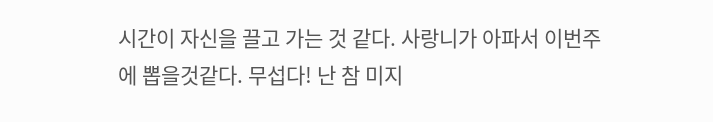시간이 자신을 끌고 가는 것 같다. 사랑니가 아파서 이번주에 뽑을것같다. 무섭다! 난 참 미지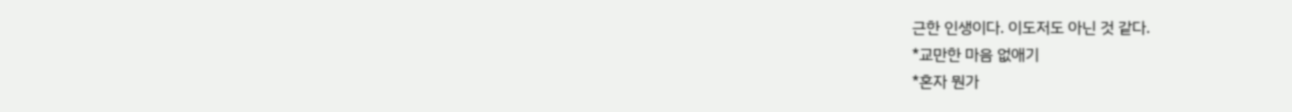근한 인생이다. 이도저도 아닌 것 같다.
*교만한 마음 없애기
*혼자 뭔가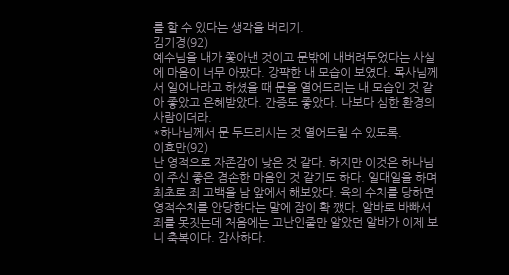를 할 수 있다는 생각을 버리기.
김기경(92)
예수님을 내가 쫓아낸 것이고 문밖에 내버려두었다는 사실에 마음이 너무 아팠다. 강퍅한 내 모습이 보였다. 목사님께서 일어나라고 하셨을 때 문을 열어드리는 내 모습인 것 같아 좋았고 은혜받았다. 간증도 좋았다. 나보다 심한 환경의 사람이더라.
*하나님께서 문 두드리시는 것 열어드릴 수 있도록.
이효만(92)
난 영적으로 자존감이 낮은 것 같다. 하지만 이것은 하나님이 주신 좋은 겸손한 마음인 것 같기도 하다. 일대일을 하며 최초로 죄 고백을 남 앞에서 해보았다. 육의 수치를 당하면 영적수치를 안당한다는 말에 잠이 확 깼다. 알바로 바빠서 죄를 못짓는데 처음에는 고난인줄만 알았던 알바가 이제 보니 축복이다. 감사하다.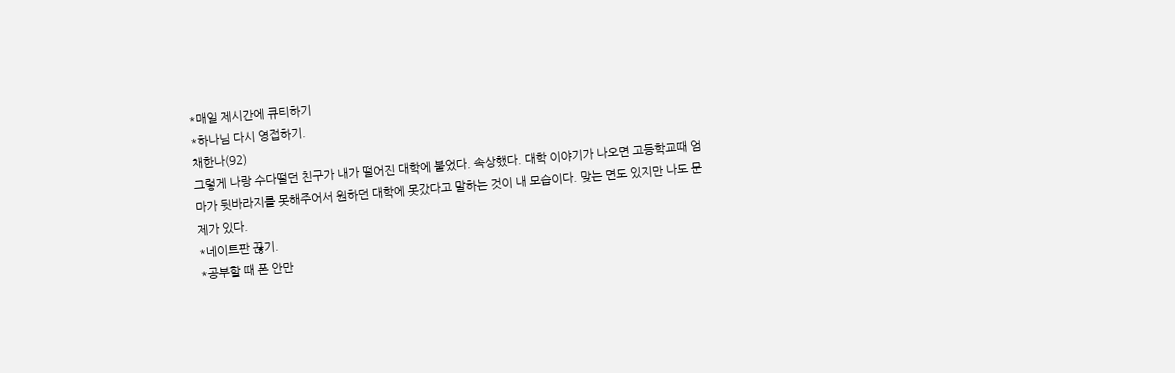*매일 제시간에 큐티하기
*하나님 다시 영접하기.
채한나(92)
그렇게 나랑 수다떨던 친구가 내가 떨어진 대학에 붙었다. 속상했다. 대학 이야기가 나오면 고등학교때 엄마가 뒷바라지를 못해주어서 원하던 대학에 못갔다고 말하는 것이 내 모습이다. 맞는 면도 있지만 나도 문제가 있다.
*네이트판 끊기.
*공부할 때 폰 안만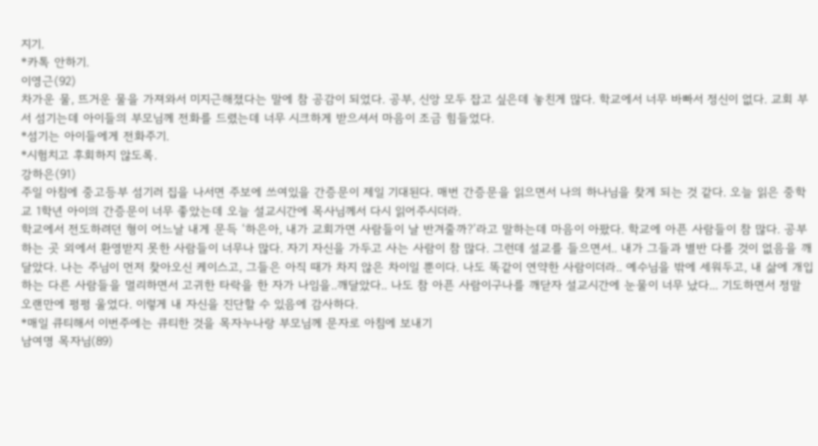지기.
*카톡 안하기.
이영근(92)
차가운 물, 뜨거운 물을 가져와서 미지근해졌다는 말에 참 공감이 되었다. 공부, 신앙 모두 잡고 싶은데 놓친게 많다. 학교에서 너무 바빠서 정신이 없다. 교회 부서 섬기는데 아이들의 부모님께 전화를 드렸는데 너무 시크하게 받으셔서 마음이 조금 힘들었다.
*섬기는 아이들에게 전화주기.
*시험치고 후회하지 않도록.
강하은(91)
주일 아침에 중고등부 섬기러 집을 나서면 주보에 쓰여있을 간증문이 제일 기대된다. 매번 간증문을 읽으면서 나의 하나님을 찾게 되는 것 같다. 오늘 읽은 중학교 1학년 아이의 간증문이 너무 좋았는데 오늘 설교시간에 목사님께서 다시 읽어주시더라.
학교에서 전도하려던 형이 어느날 내게 문득 ‘하은아, 내가 교회가면 사람들이 날 반겨줄까?’라고 말하는데 마음이 아팠다. 학교에 아픈 사람들이 참 많다. 공부하는 곳 외에서 환영받지 못한 사람들이 너무나 많다. 자기 자신을 가두고 사는 사람이 참 많다. 그런데 설교를 들으면서.. 내가 그들과 별반 다를 것이 없음을 깨달았다. 나는 주님이 먼저 찾아오신 케이스고, 그들은 아직 때가 차지 않은 차이일 뿐이다. 나도 똑같이 연약한 사람이더라.. 예수님을 밖에 세워두고, 내 삶에 개입하는 다른 사람들을 멀리하면서 고귀한 타락을 한 자가 나임을..깨달았다.. 나도 참 아픈 사람이구나를 깨닫자 설교시간에 눈물이 너무 났다... 기도하면서 정말 오랜만에 펑펑 울었다. 이렇게 내 자신을 진단할 수 있음에 감사하다.
*매일 큐티해서 이번주에는 큐티한 것을 목자누나랑 부모님께 문자로 아침에 보내기
남여명 목자님(89)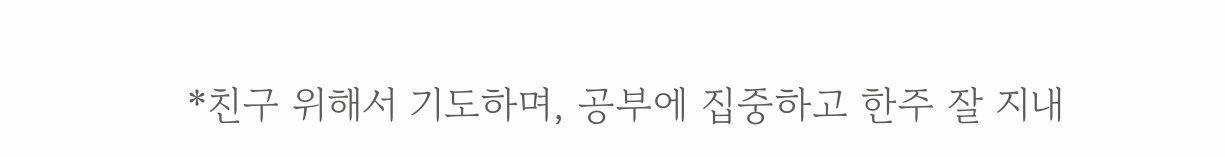*친구 위해서 기도하며, 공부에 집중하고 한주 잘 지내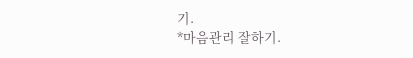기.
*마음관리 잘하기.